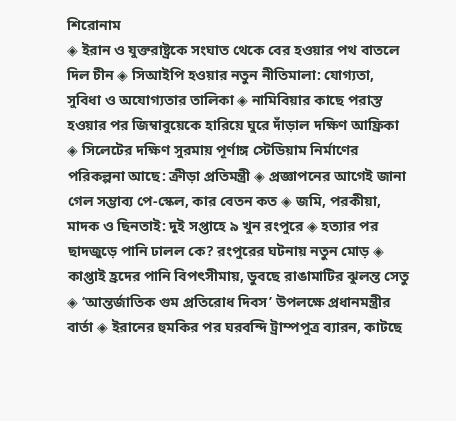শিরোনাম
◈ ইরান ও যুক্তরাষ্ট্রকে সংঘাত থেকে বের হওয়ার পথ বাতলে দিল চীন ◈ সিআইপি হওয়ার নতুন নীতিমালা: যোগ্যতা, সুবিধা ও অযোগ্যতার তালিকা ◈ নামিবিয়ার কাছে পরাস্ত হওয়ার পর জিম্বাবুয়েকে হারিয়ে ঘুরে দাঁড়াল দ‌ক্ষিণ আ‌ফ্রিকা  ◈ সি‌লে‌টের দক্ষিণ সুরমায় পূর্ণাঙ্গ স্টেডিয়াম নির্মাণের পরিকল্পনা আছে: ক্রীড়া প্রতিমন্ত্রী ◈ প্রজ্ঞাপনের আগেই জানা গেল সম্ভাব্য পে-স্কেল, কার বেতন কত ◈ জমি, পরকীয়া, মাদক ও ছিনতাই: দুই সপ্তাহে ৯ খুন রংপুরে ◈ হত্যার পর ছাদজুড়ে পানি ঢালল কে? রংপুরের ঘটনায় নতুন মোড় ◈ কাপ্তাই হ্রদের পানি বিপৎসীমায়, ডুবছে রাঙামাটির ঝুলন্ত সেতু ◈ ‘আন্তর্জাতিক গুম প্রতিরোধ দিবস’ উপলক্ষে প্রধানমন্ত্রীর বার্তা ◈ ইরানের হুমকির পর ঘরবন্দি ট্রাম্পপুত্র ব্যারন, কাটছে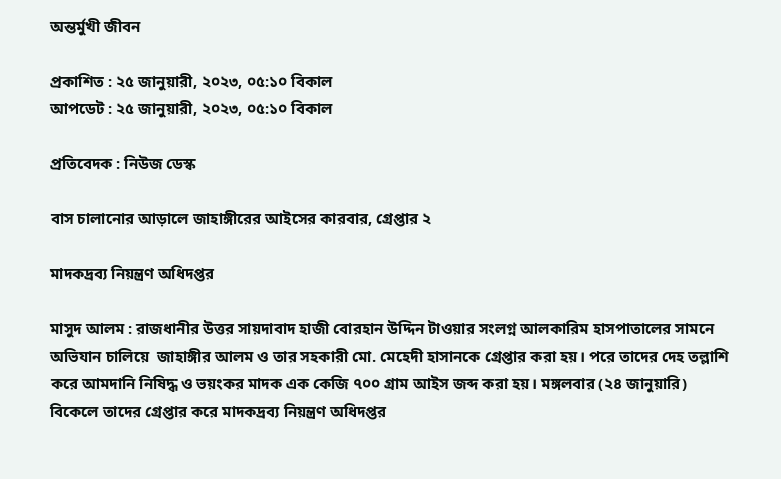অন্তর্মুখী জীবন

প্রকাশিত : ২৫ জানুয়ারী, ২০২৩, ০৫:১০ বিকাল
আপডেট : ২৫ জানুয়ারী, ২০২৩, ০৫:১০ বিকাল

প্রতিবেদক : নিউজ ডেস্ক

বাস চালানোর আড়ালে জাহাঙ্গীরের আইসের কারবার, গ্রেপ্তার ২

মাদকদ্রব্য নিয়ন্ত্রণ অধিদপ্তর

মাসুদ আলম : রাজধানীর উত্তর সায়দাবাদ হাজী বোরহান উদ্দিন টাওয়ার সংলগ্ন আলকারিম হাসপাতালের সামনে অভিযান চালিয়ে  জাহাঙ্গীর আলম ও তার সহকারী মো. মেহেদী হাসানকে গ্রেপ্তার করা হয়। পরে তাদের দেহ তল্লাশি করে আমদানি নিষিদ্ধ ও ভয়ংকর মাদক এক কেজি ৭০০ গ্রাম আইস জব্দ করা হয়। মঙ্গলবার (২৪ জানুয়ারি) বিকেলে তাদের গ্রেপ্তার করে মাদকদ্রব্য নিয়ন্ত্রণ অধিদপ্তর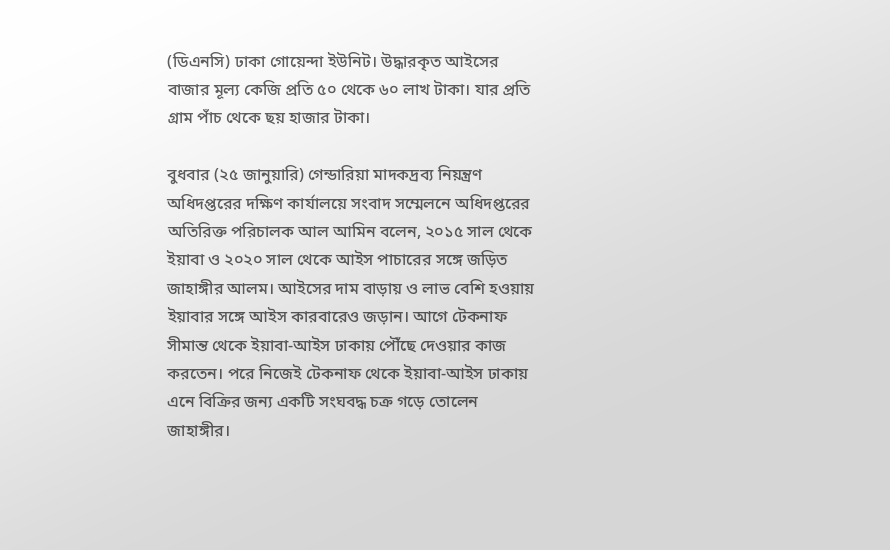(ডিএনসি) ঢাকা গোয়েন্দা ইউনিট। উদ্ধারকৃত আইসের বাজার মূল্য কেজি প্রতি ৫০ থেকে ৬০ লাখ টাকা। যার প্রতি গ্রাম পাঁচ থেকে ছয় হাজার টাকা।

বুধবার (২৫ জানুয়ারি) গেন্ডারিয়া মাদকদ্রব্য নিয়ন্ত্রণ অধিদপ্তরের দক্ষিণ কার্যালয়ে সংবাদ সম্মেলনে অধিদপ্তরের অতিরিক্ত পরিচালক আল আমিন বলেন, ২০১৫ সাল থেকে ইয়াবা ও ২০২০ সাল থেকে আইস পাচারের সঙ্গে জড়িত  জাহাঙ্গীর আলম। আইসের দাম বাড়ায় ও লাভ বেশি হওয়ায় ইয়াবার সঙ্গে আইস কারবারেও জড়ান। আগে টেকনাফ সীমান্ত থেকে ইয়াবা-আইস ঢাকায় পৌঁছে দেওয়ার কাজ করতেন। পরে নিজেই টেকনাফ থেকে ইয়াবা-আইস ঢাকায় এনে বিক্রির জন্য একটি সংঘবদ্ধ চক্র গড়ে তোলেন জাহাঙ্গীর।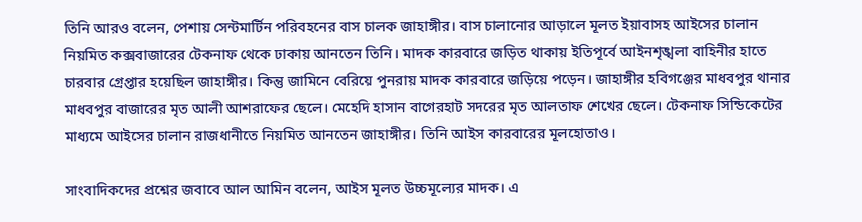তিনি আরও বলেন, পেশায় সেন্টমার্টিন পরিবহনের বাস চালক জাহাঙ্গীর। বাস চালানোর আড়ালে মূলত ইয়াবাসহ আইসের চালান নিয়মিত কক্সবাজারের টেকনাফ থেকে ঢাকায় আনতেন তিনি। মাদক কারবারে জড়িত থাকায় ইতিপূর্বে আইনশৃঙ্খলা বাহিনীর হাতে চারবার গ্রেপ্তার হয়েছিল জাহাঙ্গীর। কিন্তু জামিনে বেরিয়ে পুনরায় মাদক কারবারে জড়িয়ে পড়েন। জাহাঙ্গীর হবিগঞ্জের মাধবপুর থানার মাধবপুর বাজারের মৃত আলী আশরাফের ছেলে। মেহেদি হাসান বাগেরহাট সদরের মৃত আলতাফ শেখের ছেলে। টেকনাফ সিন্ডিকেটের মাধ্যমে আইসের চালান রাজধানীতে নিয়মিত আনতেন জাহাঙ্গীর। তিনি আইস কারবারের মূলহোতাও।

সাংবাদিকদের প্রশ্নের জবাবে আল আমিন বলেন, আইস মূলত উচ্চমূল্যের মাদক। এ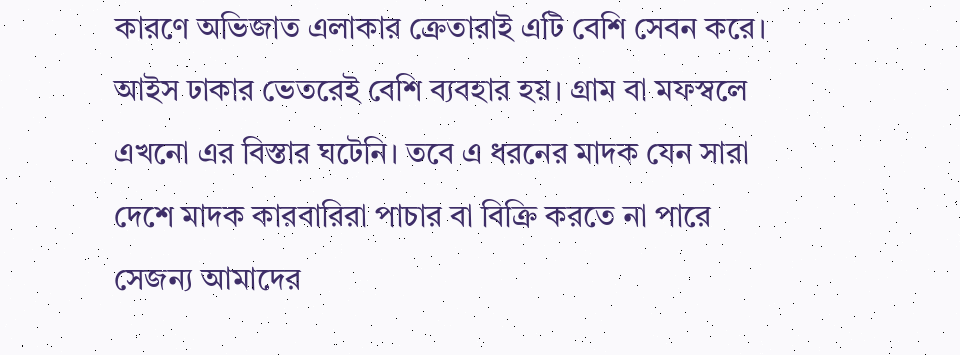কারণে অভিজাত এলাকার ক্রেতারাই এটি বেশি সেবন করে। আইস ঢাকার ভেতরেই বেশি ব্যবহার হয়। গ্রাম বা মফস্বলে এখনো এর বিস্তার ঘটেনি। তবে এ ধরনের মাদক যেন সারা দেশে মাদক কারবারিরা পাচার বা বিক্রি করতে না পারে সেজন্য আমাদের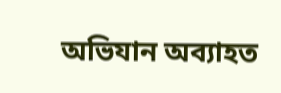অভিযান অব্যাহত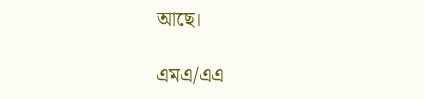আছে।

এমএ/এএ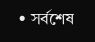• সর্বশেষ